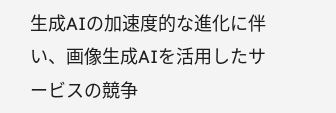生成AIの加速度的な進化に伴い、画像生成AIを活用したサービスの競争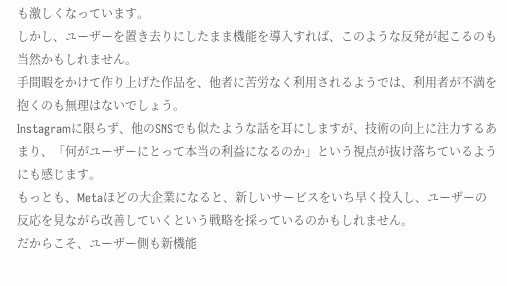も激しくなっています。
しかし、ユーザーを置き去りにしたまま機能を導入すれば、このような反発が起こるのも当然かもしれません。
手間暇をかけて作り上げた作品を、他者に苦労なく利用されるようでは、利用者が不満を抱くのも無理はないでしょう。
Instagramに限らず、他のSNSでも似たような話を耳にしますが、技術の向上に注力するあまり、「何がユーザーにとって本当の利益になるのか」という視点が抜け落ちているようにも感じます。
もっとも、Metaほどの大企業になると、新しいサービスをいち早く投入し、ユーザーの反応を見ながら改善していくという戦略を採っているのかもしれません。
だからこそ、ユーザー側も新機能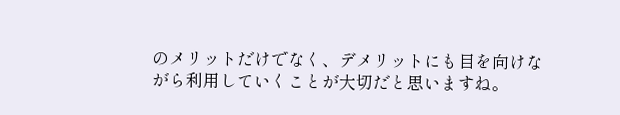のメリットだけでなく、デメリットにも目を向けながら利用していくことが大切だと思いますね。